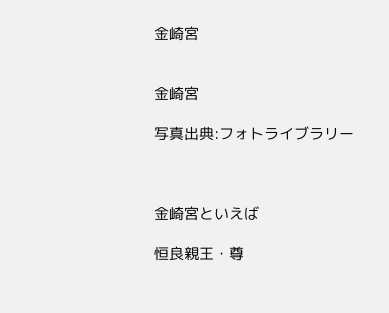金崎宮


金崎宮

写真出典:フォトライブラリー



金崎宮といえば

恒良親王・尊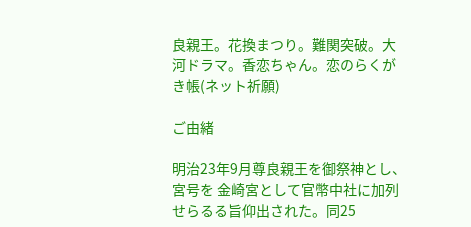良親王。花換まつり。難関突破。大河ドラマ。香恋ちゃん。恋のらくがき帳(ネット祈願)

ご由緒

明治23年9月尊良親王を御祭神とし、宮号を 金崎宮として官幣中社に加列せらるる旨仰出された。同25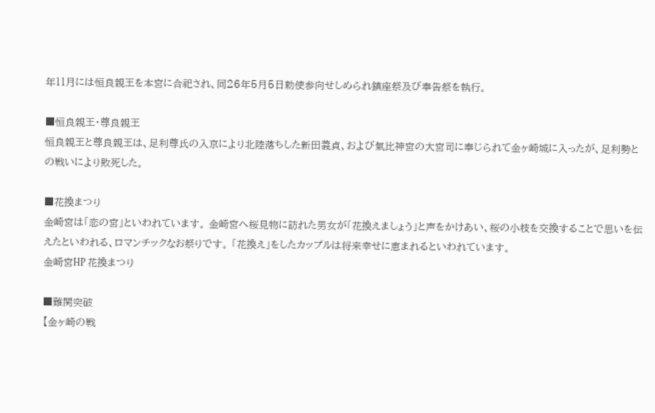年11月には恒良親王を本宮に合祀され、同26年5月5日勅使参向せしめられ鎮座祭及び奉告祭を執行。

■恒良親王・尊良親王
恒良親王と尊良親王は、足利尊氏の入京により北陸落ちした新田義貞、および氣比神宮の大宮司に奉じられて金ヶ崎城に入ったが、足利勢との戦いにより敗死した。

■花換まつり
金崎宮は「恋の宮」といわれています。 金崎宮へ桜見物に訪れた男女が「花換えましょう」と声をかけあい、桜の小枝を交換することで思いを伝えたといわれる、ロマンチックなお祭りです。 「花換え」をしたカップルは将来幸せに恵まれるといわれています。
金崎宮HP 花換まつり

■難関突破
【金ヶ崎の戦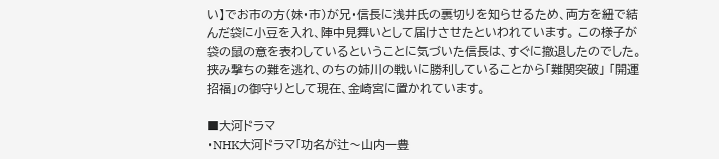い】でお市の方(妹・市)が兄・信長に浅井氏の裏切りを知らせるため、両方を紐で結んだ袋に小豆を入れ、陣中見舞いとして届けさせたといわれています。 この様子が袋の鼠の意を表わしているということに気づいた信長は、すぐに撤退したのでした。 挟み撃ちの難を逃れ、のちの姉川の戦いに勝利していることから「難関突破」 「開運招福」の御守りとして現在、金崎宮に置かれています。

■大河ドラマ
・NHK大河ドラマ「功名が辻〜山内一豊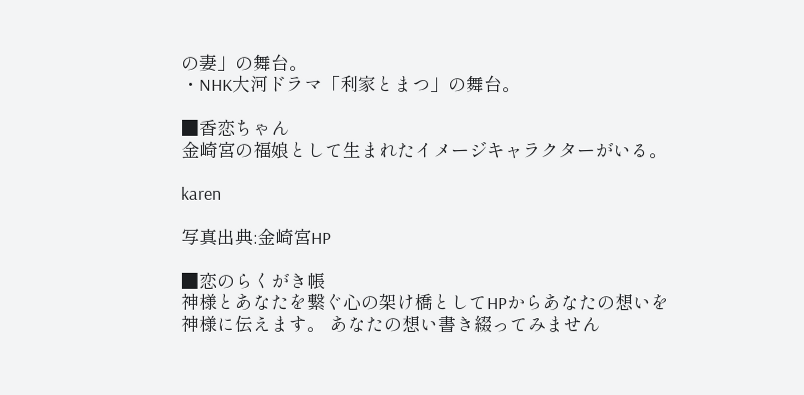の妻」の舞台。
・NHK大河ドラマ「利家とまつ」の舞台。

■香恋ちゃん
金崎宮の福娘として生まれたイメージキャラクターがいる。

karen

写真出典:金崎宮HP

■恋のらくがき帳
神様とあなたを繋ぐ心の架け橋としてHPからあなたの想いを神様に伝えます。 あなたの想い書き綴ってみません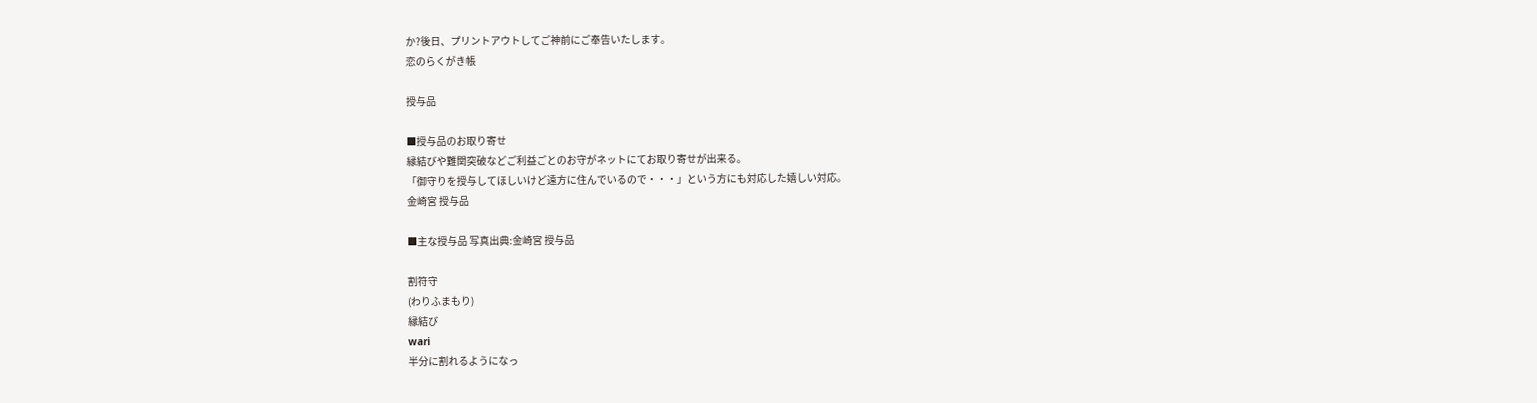か?後日、プリントアウトしてご神前にご奉告いたします。
恋のらくがき帳

授与品

■授与品のお取り寄せ
縁結びや難関突破などご利益ごとのお守がネットにてお取り寄せが出来る。
「御守りを授与してほしいけど遠方に住んでいるので・・・」という方にも対応した嬉しい対応。
金崎宮 授与品

■主な授与品 写真出典:金崎宮 授与品

割符守
(わりふまもり)
縁結び
wari
半分に割れるようになっ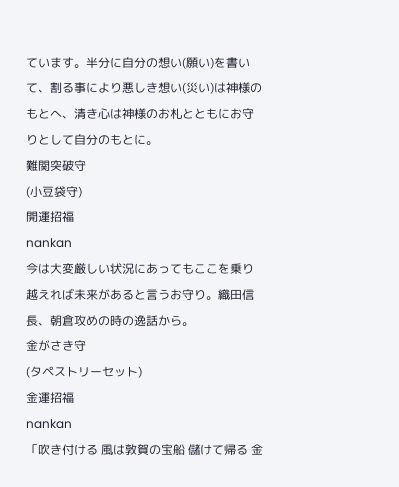ています。半分に自分の想い(願い)を書いて、割る事により悪しき想い(災い)は神様のもとへ、清き心は神様のお札とともにお守りとして自分のもとに。
難関突破守
(小豆袋守)
開運招福
nankan
今は大変厳しい状況にあってもここを乗り越えれば未来があると言うお守り。織田信長、朝倉攻めの時の逸話から。
金がさき守
(タペストリーセット)
金運招福
nankan
「吹き付ける 風は敦賀の宝船 儲けて帰る 金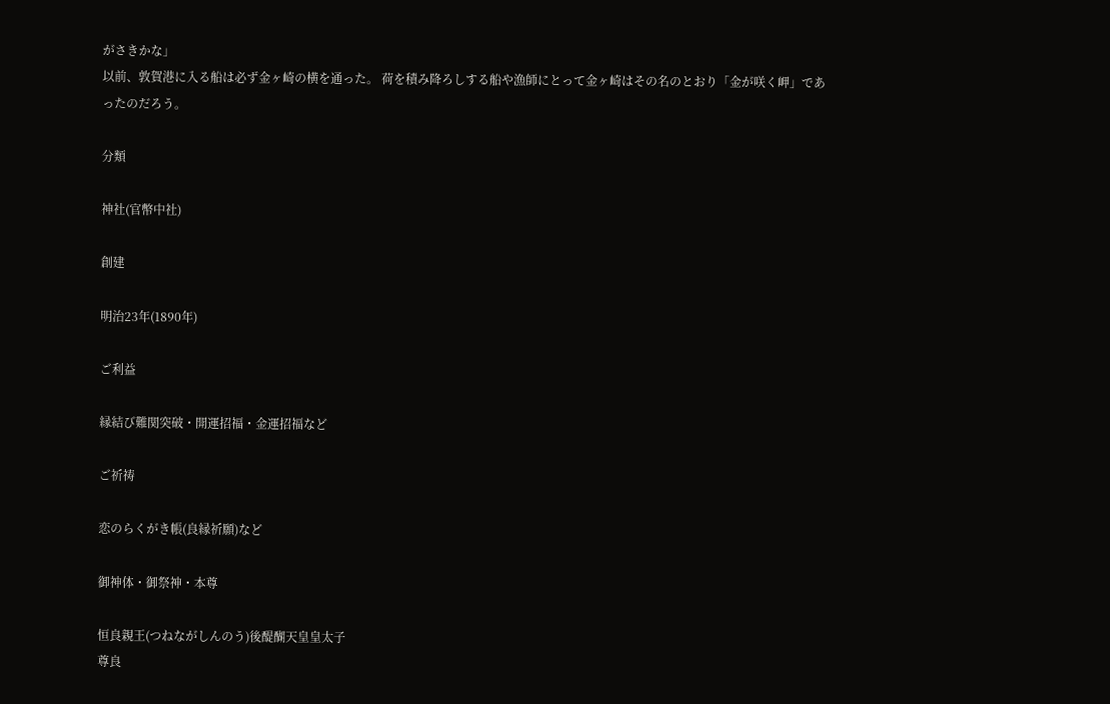がさきかな」
以前、敦賀港に入る船は必ず金ヶ崎の横を通った。 荷を積み降ろしする船や漁師にとって金ヶ崎はその名のとおり「金が咲く岬」であったのだろう。

分類

神社(官幣中社)

創建

明治23年(1890年)

ご利益

縁結び難関突破・開運招福・金運招福など

ご祈祷

恋のらくがき帳(良縁祈願)など

御神体・御祭神・本尊

恒良親王(つねながしんのう)後醍醐天皇皇太子
尊良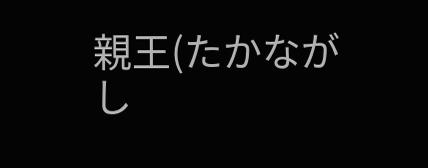親王(たかながし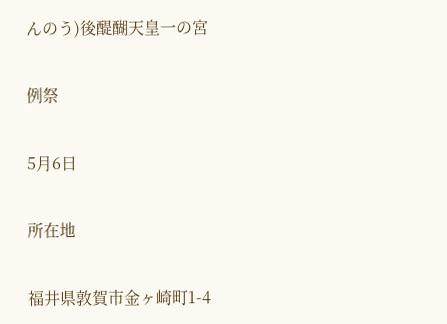んのう)後醍醐天皇一の宮

例祭

5月6日

所在地

福井県敦賀市金ヶ崎町1-4